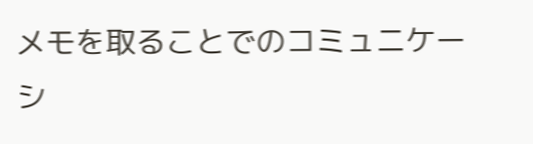メモを取ることでのコミュニケーシ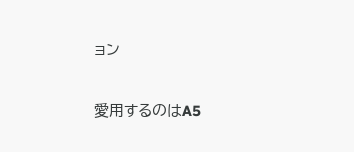ョン

愛用するのはA5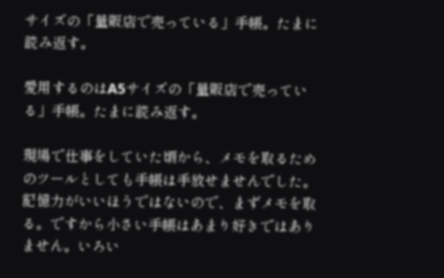サイズの「量販店で売っている」手帳。たまに読み返す。

愛用するのはA5サイズの「量販店で売っている」手帳。たまに読み返す。

現場で仕事をしていた頃から、メモを取るためのツールとしても手帳は手放せませんでした。記憶力がいいほうではないので、まずメモを取る。ですから小さい手帳はあまり好きではありません。いろい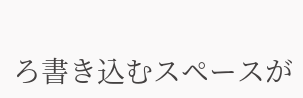ろ書き込むスペースが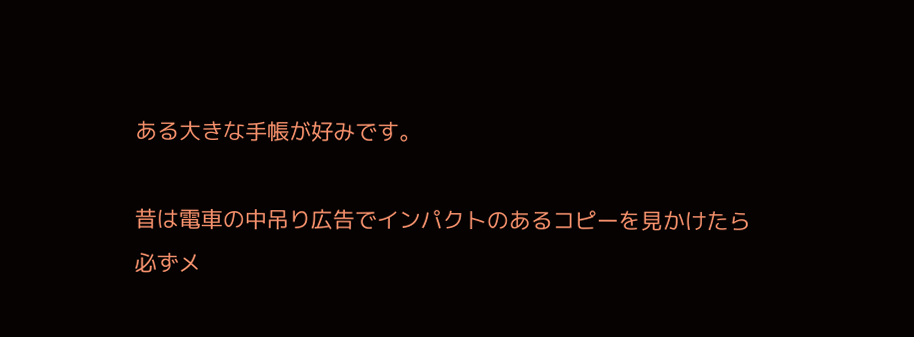ある大きな手帳が好みです。

昔は電車の中吊り広告でインパクトのあるコピーを見かけたら必ずメ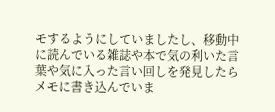モするようにしていましたし、移動中に読んでいる雑誌や本で気の利いた言葉や気に入った言い回しを発見したらメモに書き込んでいま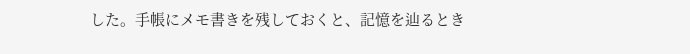した。手帳にメモ書きを残しておくと、記憶を辿るとき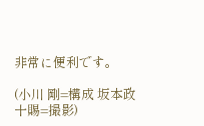非常に便利です。

(小川 剛=構成 坂本政十賜=撮影)